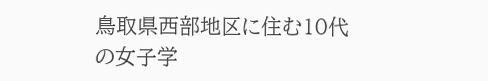鳥取県西部地区に住む10代の女子学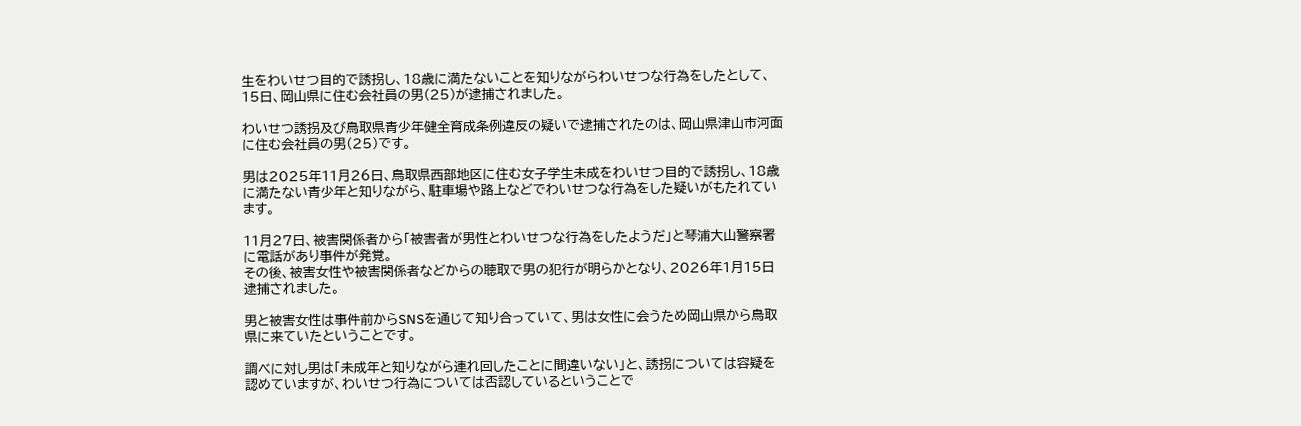生をわいせつ目的で誘拐し、18歳に満たないことを知りながらわいせつな行為をしたとして、15日、岡山県に住む会社員の男(25)が逮捕されました。

わいせつ誘拐及び鳥取県青少年健全育成条例違反の疑いで逮捕されたのは、岡山県津山市河面に住む会社員の男(25)です。

男は2025年11月26日、鳥取県西部地区に住む女子学生未成をわいせつ目的で誘拐し、18歳に満たない青少年と知りながら、駐車場や路上などでわいせつな行為をした疑いがもたれています。

11月27日、被害関係者から「被害者が男性とわいせつな行為をしたようだ」と琴浦大山警察署に電話があり事件が発覚。
その後、被害女性や被害関係者などからの聴取で男の犯行が明らかとなり、2026年1月15日逮捕されました。

男と被害女性は事件前からSNSを通じて知り合っていて、男は女性に会うため岡山県から鳥取県に来ていたということです。

調べに対し男は「未成年と知りながら連れ回したことに間違いない」と、誘拐については容疑を認めていますが、わいせつ行為については否認しているということで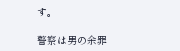す。

警察は男の余罪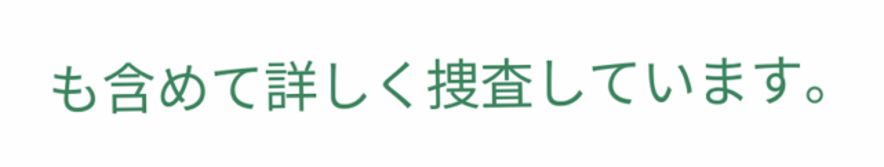も含めて詳しく捜査しています。